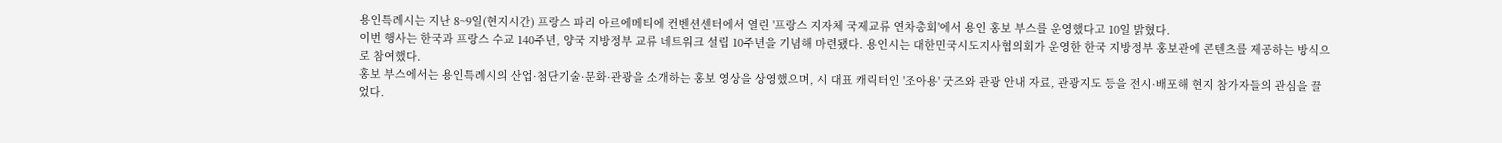용인특례시는 지난 8~9일(현지시간) 프랑스 파리 아르에메티에 컨벤션센터에서 열린 '프랑스 지자체 국제교류 연차총회'에서 용인 홍보 부스를 운영했다고 10일 밝혔다.
이번 행사는 한국과 프랑스 수교 140주년, 양국 지방정부 교류 네트워크 설립 10주년을 기념해 마련됐다. 용인시는 대한민국시도지사협의회가 운영한 한국 지방정부 홍보관에 콘텐츠를 제공하는 방식으로 참여했다.
홍보 부스에서는 용인특례시의 산업·첨단기술·문화·관광을 소개하는 홍보 영상을 상영했으며, 시 대표 캐릭터인 '조아용' 굿즈와 관광 안내 자료, 관광지도 등을 전시·배포해 현지 참가자들의 관심을 끌었다.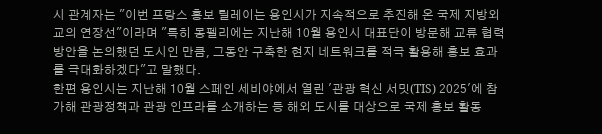시 관계자는 "이번 프랑스 홍보 릴레이는 용인시가 지속적으로 추진해 온 국제 지방외교의 연장선"이라며 "특히 몽펠리에는 지난해 10월 용인시 대표단이 방문해 교류 협력 방안을 논의했던 도시인 만큼, 그동안 구축한 현지 네트워크를 적극 활용해 홍보 효과를 극대화하겠다"고 말했다.
한편 용인시는 지난해 10월 스페인 세비야에서 열린 '관광 혁신 서밋(TIS) 2025'에 참가해 관광정책과 관광 인프라를 소개하는 등 해외 도시를 대상으로 국제 홍보 활동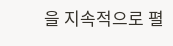을 지속적으로 펼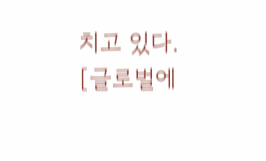치고 있다.
[글로벌에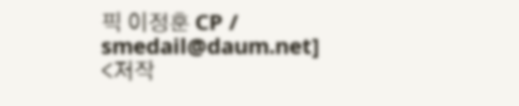픽 이정훈 CP / smedail@daum.net]
<저작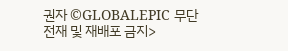권자 ©GLOBALEPIC 무단 전재 및 재배포 금지>